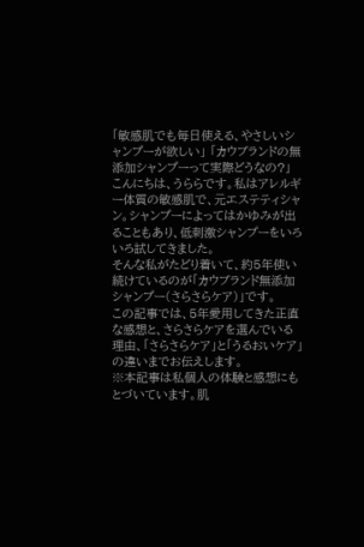「敏感肌でも毎日使える、やさしいシャンプーが欲しい」 「カウブランドの無添加シャンプーって実際どうなの?」
こんにちは、うららです。私はアレルギー体質の敏感肌で、元エステティシャン。シャンプーによってはかゆみが出ることもあり、低刺激シャンプーをいろいろ試してきました。
そんな私がたどり着いて、約5年使い続けているのが「カウブランド無添加シャンプー(さらさらケア)」です。
この記事では、5年愛用してきた正直な感想と、さらさらケアを選んでいる理由、「さらさらケア」と「うるおいケア」の違いまでお伝えします。
※本記事は私個人の体験と感想にもとづいています。肌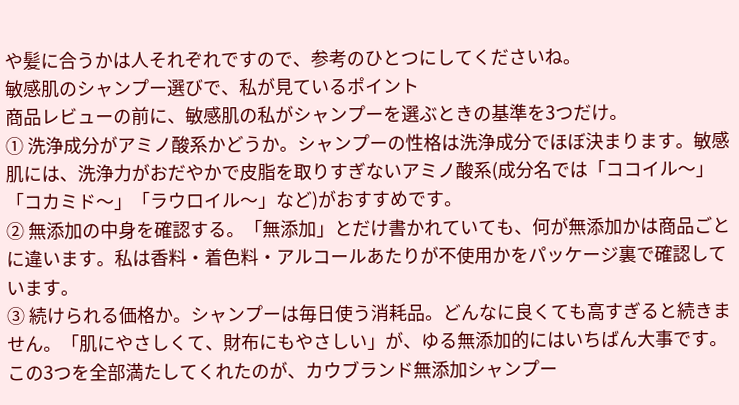や髪に合うかは人それぞれですので、参考のひとつにしてくださいね。
敏感肌のシャンプー選びで、私が見ているポイント
商品レビューの前に、敏感肌の私がシャンプーを選ぶときの基準を3つだけ。
① 洗浄成分がアミノ酸系かどうか。シャンプーの性格は洗浄成分でほぼ決まります。敏感肌には、洗浄力がおだやかで皮脂を取りすぎないアミノ酸系(成分名では「ココイル〜」「コカミド〜」「ラウロイル〜」など)がおすすめです。
② 無添加の中身を確認する。「無添加」とだけ書かれていても、何が無添加かは商品ごとに違います。私は香料・着色料・アルコールあたりが不使用かをパッケージ裏で確認しています。
③ 続けられる価格か。シャンプーは毎日使う消耗品。どんなに良くても高すぎると続きません。「肌にやさしくて、財布にもやさしい」が、ゆる無添加的にはいちばん大事です。
この3つを全部満たしてくれたのが、カウブランド無添加シャンプー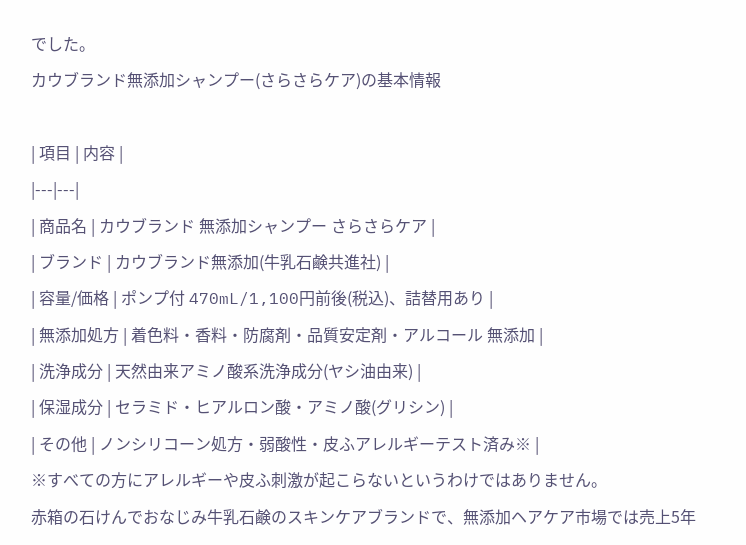でした。
カウブランド無添加シャンプー(さらさらケア)の基本情報

| 項目 | 内容 |
|---|---|
| 商品名 | カウブランド 無添加シャンプー さらさらケア |
| ブランド | カウブランド無添加(牛乳石鹸共進社) |
| 容量/価格 | ポンプ付 470mL/1,100円前後(税込)、詰替用あり |
| 無添加処方 | 着色料・香料・防腐剤・品質安定剤・アルコール 無添加 |
| 洗浄成分 | 天然由来アミノ酸系洗浄成分(ヤシ油由来) |
| 保湿成分 | セラミド・ヒアルロン酸・アミノ酸(グリシン) |
| その他 | ノンシリコーン処方・弱酸性・皮ふアレルギーテスト済み※ |
※すべての方にアレルギーや皮ふ刺激が起こらないというわけではありません。
赤箱の石けんでおなじみ牛乳石鹸のスキンケアブランドで、無添加ヘアケア市場では売上5年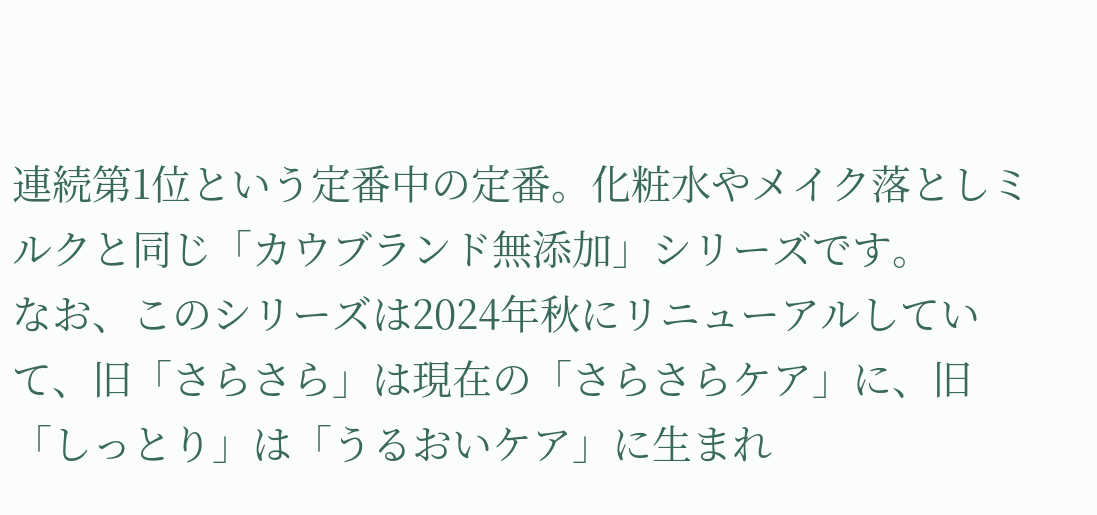連続第1位という定番中の定番。化粧水やメイク落としミルクと同じ「カウブランド無添加」シリーズです。
なお、このシリーズは2024年秋にリニューアルしていて、旧「さらさら」は現在の「さらさらケア」に、旧「しっとり」は「うるおいケア」に生まれ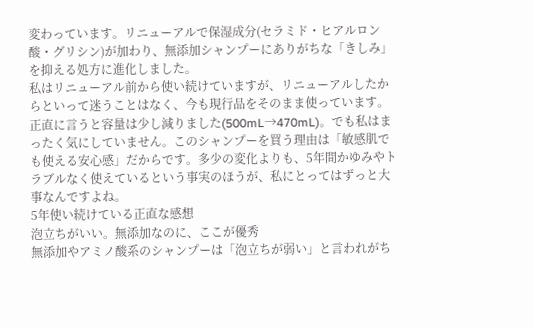変わっています。リニューアルで保湿成分(セラミド・ヒアルロン酸・グリシン)が加わり、無添加シャンプーにありがちな「きしみ」を抑える処方に進化しました。
私はリニューアル前から使い続けていますが、リニューアルしたからといって迷うことはなく、今も現行品をそのまま使っています。正直に言うと容量は少し減りました(500mL→470mL)。でも私はまったく気にしていません。このシャンプーを買う理由は「敏感肌でも使える安心感」だからです。多少の変化よりも、5年間かゆみやトラブルなく使えているという事実のほうが、私にとってはずっと大事なんですよね。
5年使い続けている正直な感想
泡立ちがいい。無添加なのに、ここが優秀
無添加やアミノ酸系のシャンプーは「泡立ちが弱い」と言われがち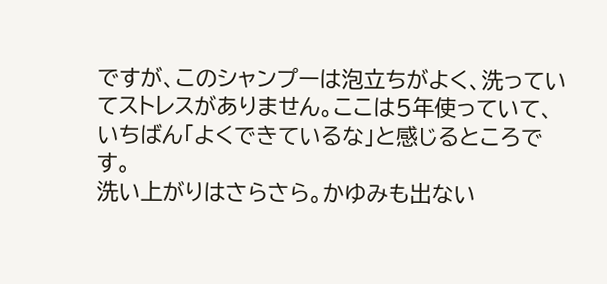ですが、このシャンプーは泡立ちがよく、洗っていてストレスがありません。ここは5年使っていて、いちばん「よくできているな」と感じるところです。
洗い上がりはさらさら。かゆみも出ない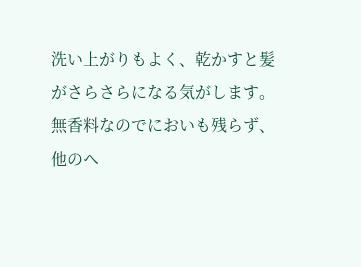洗い上がりもよく、乾かすと髪がさらさらになる気がします。無香料なのでにおいも残らず、他のヘ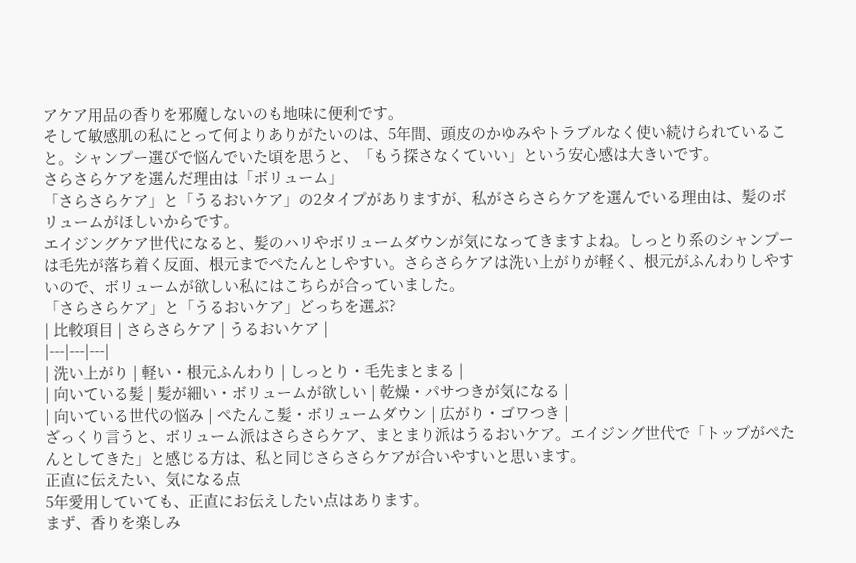アケア用品の香りを邪魔しないのも地味に便利です。
そして敏感肌の私にとって何よりありがたいのは、5年間、頭皮のかゆみやトラブルなく使い続けられていること。シャンプー選びで悩んでいた頃を思うと、「もう探さなくていい」という安心感は大きいです。
さらさらケアを選んだ理由は「ボリューム」
「さらさらケア」と「うるおいケア」の2タイプがありますが、私がさらさらケアを選んでいる理由は、髪のボリュームがほしいからです。
エイジングケア世代になると、髪のハリやボリュームダウンが気になってきますよね。しっとり系のシャンプーは毛先が落ち着く反面、根元までぺたんとしやすい。さらさらケアは洗い上がりが軽く、根元がふんわりしやすいので、ボリュームが欲しい私にはこちらが合っていました。
「さらさらケア」と「うるおいケア」どっちを選ぶ?
| 比較項目 | さらさらケア | うるおいケア |
|---|---|---|
| 洗い上がり | 軽い・根元ふんわり | しっとり・毛先まとまる |
| 向いている髪 | 髪が細い・ボリュームが欲しい | 乾燥・パサつきが気になる |
| 向いている世代の悩み | ぺたんこ髪・ボリュームダウン | 広がり・ゴワつき |
ざっくり言うと、ボリューム派はさらさらケア、まとまり派はうるおいケア。エイジング世代で「トップがぺたんとしてきた」と感じる方は、私と同じさらさらケアが合いやすいと思います。
正直に伝えたい、気になる点
5年愛用していても、正直にお伝えしたい点はあります。
まず、香りを楽しみ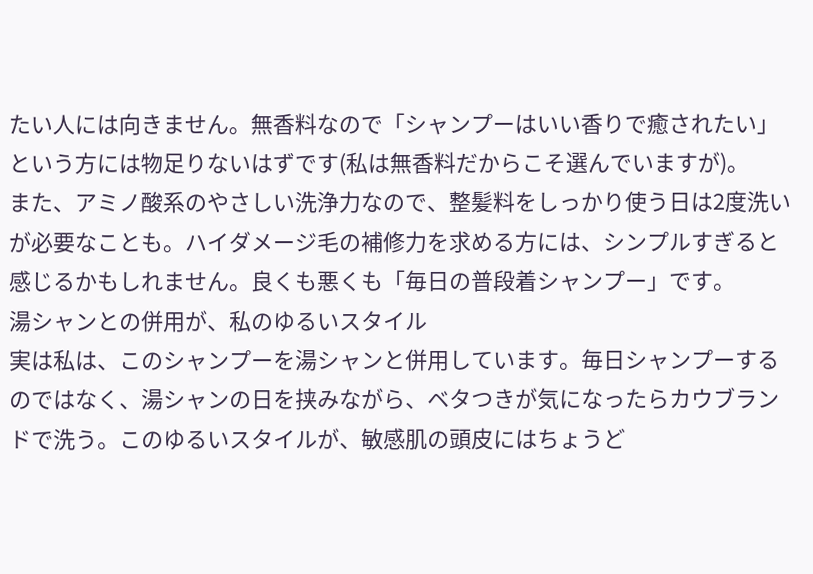たい人には向きません。無香料なので「シャンプーはいい香りで癒されたい」という方には物足りないはずです(私は無香料だからこそ選んでいますが)。
また、アミノ酸系のやさしい洗浄力なので、整髪料をしっかり使う日は2度洗いが必要なことも。ハイダメージ毛の補修力を求める方には、シンプルすぎると感じるかもしれません。良くも悪くも「毎日の普段着シャンプー」です。
湯シャンとの併用が、私のゆるいスタイル
実は私は、このシャンプーを湯シャンと併用しています。毎日シャンプーするのではなく、湯シャンの日を挟みながら、ベタつきが気になったらカウブランドで洗う。このゆるいスタイルが、敏感肌の頭皮にはちょうど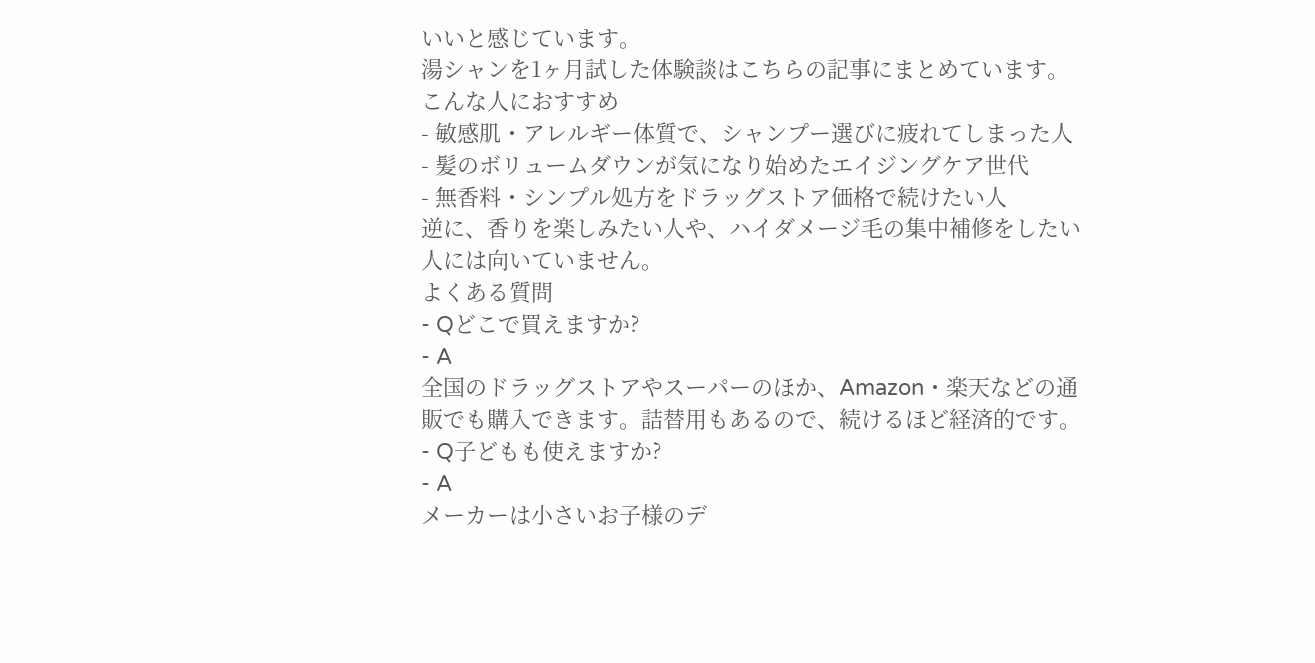いいと感じています。
湯シャンを1ヶ月試した体験談はこちらの記事にまとめています。
こんな人におすすめ
- 敏感肌・アレルギー体質で、シャンプー選びに疲れてしまった人
- 髪のボリュームダウンが気になり始めたエイジングケア世代
- 無香料・シンプル処方をドラッグストア価格で続けたい人
逆に、香りを楽しみたい人や、ハイダメージ毛の集中補修をしたい人には向いていません。
よくある質問
- Qどこで買えますか?
- A
全国のドラッグストアやスーパーのほか、Amazon・楽天などの通販でも購入できます。詰替用もあるので、続けるほど経済的です。
- Q子どもも使えますか?
- A
メーカーは小さいお子様のデ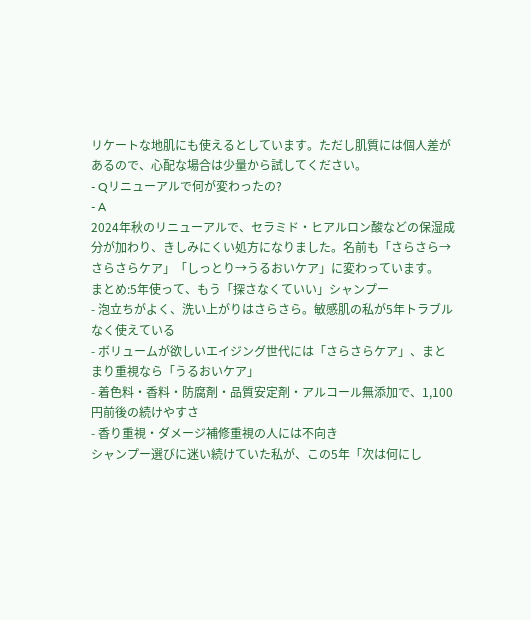リケートな地肌にも使えるとしています。ただし肌質には個人差があるので、心配な場合は少量から試してください。
- Qリニューアルで何が変わったの?
- A
2024年秋のリニューアルで、セラミド・ヒアルロン酸などの保湿成分が加わり、きしみにくい処方になりました。名前も「さらさら→さらさらケア」「しっとり→うるおいケア」に変わっています。
まとめ:5年使って、もう「探さなくていい」シャンプー
- 泡立ちがよく、洗い上がりはさらさら。敏感肌の私が5年トラブルなく使えている
- ボリュームが欲しいエイジング世代には「さらさらケア」、まとまり重視なら「うるおいケア」
- 着色料・香料・防腐剤・品質安定剤・アルコール無添加で、1,100円前後の続けやすさ
- 香り重視・ダメージ補修重視の人には不向き
シャンプー選びに迷い続けていた私が、この5年「次は何にし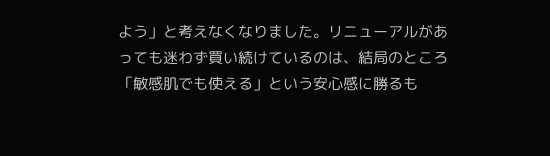よう」と考えなくなりました。リニューアルがあっても迷わず買い続けているのは、結局のところ「敏感肌でも使える」という安心感に勝るも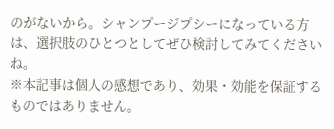のがないから。シャンプージプシーになっている方は、選択肢のひとつとしてぜひ検討してみてくださいね。
※本記事は個人の感想であり、効果・効能を保証するものではありません。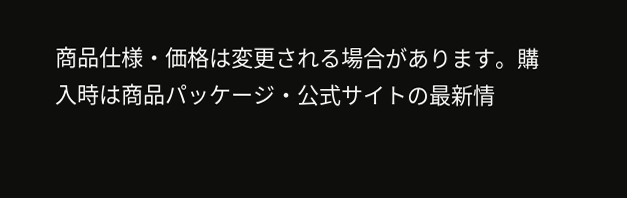商品仕様・価格は変更される場合があります。購入時は商品パッケージ・公式サイトの最新情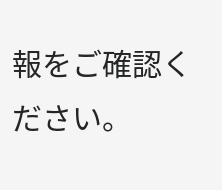報をご確認ください。